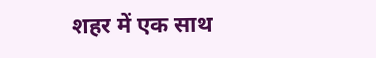शहर में एक साथ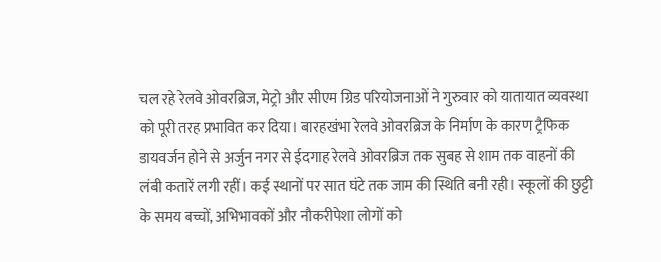चल रहे रेलवे ओवरब्रिज, मेट्रो और सीएम ग्रिड परियोजनाओं ने गुरुवार को यातायात व्यवस्था को पूरी तरह प्रभावित कर दिया। बारहखंभा रेलवे ओवरब्रिज के निर्माण के कारण ट्रैफिक डायवर्जन होने से अर्जुन नगर से ईदगाह रेलवे ओवरब्रिज तक सुबह से शाम तक वाहनों की लंबी कतारें लगी रहीं। कई स्थानों पर सात घंटे तक जाम की स्थिति बनी रही। स्कूलों की छुट्टी के समय बच्चों, अभिभावकों और नौकरीपेशा लोगों को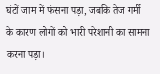घंटों जाम में फंसना पड़ा, जबकि तेज गर्मी के कारण लोगों को भारी परेशानी का सामना करना पड़ा।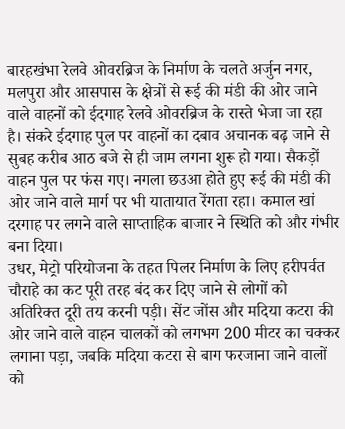बारहखंभा रेलवे ओवरब्रिज के निर्माण के चलते अर्जुन नगर, मलपुरा और आसपास के क्षेत्रों से रूई की मंडी की ओर जाने वाले वाहनों को ईदगाह रेलवे ओवरब्रिज के रास्ते भेजा जा रहा है। संकरे ईदगाह पुल पर वाहनों का दबाव अचानक बढ़ जाने से सुबह करीब आठ बजे से ही जाम लगना शुरू हो गया। सैकड़ों वाहन पुल पर फंस गए। नगला छउआ होते हुए रूई की मंडी की ओर जाने वाले मार्ग पर भी यातायात रेंगता रहा। कमाल खां दरगाह पर लगने वाले साप्ताहिक बाजार ने स्थिति को और गंभीर बना दिया।
उधर, मेट्रो परियोजना के तहत पिलर निर्माण के लिए हरीपर्वत चौराहे का कट पूरी तरह बंद कर दिए जाने से लोगों को अतिरिक्त दूरी तय करनी पड़ी। सेंट जोंस और मदिया कटरा की ओर जाने वाले वाहन चालकों को लगभग 200 मीटर का चक्कर लगाना पड़ा, जबकि मदिया कटरा से बाग फरजाना जाने वालों को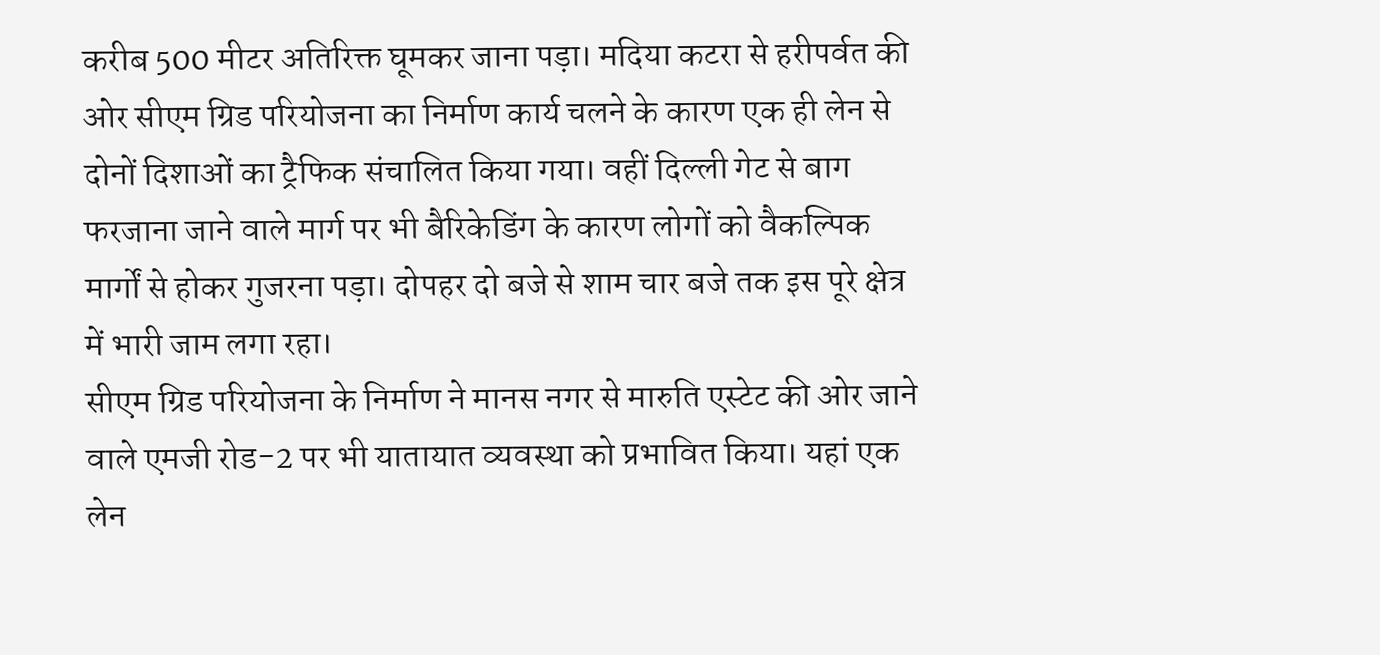करीब 500 मीटर अतिरिक्त घूमकर जाना पड़ा। मदिया कटरा से हरीपर्वत की ओर सीएम ग्रिड परियोजना का निर्माण कार्य चलने के कारण एक ही लेन से दोनों दिशाओं का ट्रैफिक संचालित किया गया। वहीं दिल्ली गेट से बाग फरजाना जाने वाले मार्ग पर भी बैरिकेडिंग के कारण लोगों को वैकल्पिक मार्गों से होकर गुजरना पड़ा। दोपहर दो बजे से शाम चार बजे तक इस पूरे क्षेत्र में भारी जाम लगा रहा।
सीएम ग्रिड परियोजना के निर्माण ने मानस नगर से मारुति एस्टेट की ओर जाने वाले एमजी रोड-2 पर भी यातायात व्यवस्था को प्रभावित किया। यहां एक लेन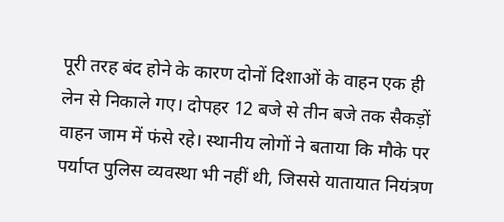पूरी तरह बंद होने के कारण दोनों दिशाओं के वाहन एक ही लेन से निकाले गए। दोपहर 12 बजे से तीन बजे तक सैकड़ों वाहन जाम में फंसे रहे। स्थानीय लोगों ने बताया कि मौके पर पर्याप्त पुलिस व्यवस्था भी नहीं थी, जिससे यातायात नियंत्रण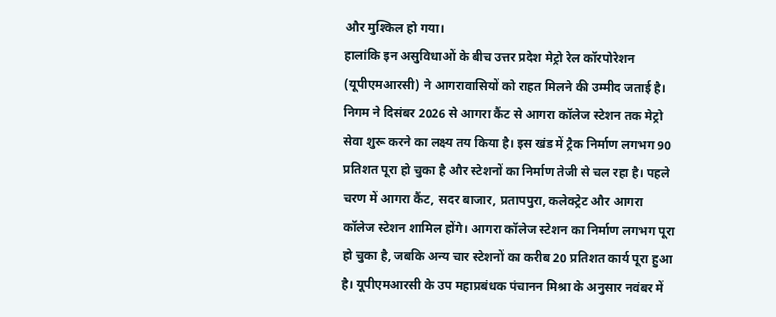और मुश्किल हो गया।
हालांकि इन असुविधाओं के बीच उत्तर प्रदेश मेट्रो रेल कॉरपोरेशन (यूपीएमआरसी) ने आगरावासियों को राहत मिलने की उम्मीद जताई है। निगम ने दिसंबर 2026 से आगरा कैंट से आगरा कॉलेज स्टेशन तक मेट्रो सेवा शुरू करने का लक्ष्य तय किया है। इस खंड में ट्रैक निर्माण लगभग 90 प्रतिशत पूरा हो चुका है और स्टेशनों का निर्माण तेजी से चल रहा है। पहले चरण में आगरा कैंट, सदर बाजार, प्रतापपुरा, कलेक्ट्रेट और आगरा कॉलेज स्टेशन शामिल होंगे। आगरा कॉलेज स्टेशन का निर्माण लगभग पूरा हो चुका है, जबकि अन्य चार स्टेशनों का करीब 20 प्रतिशत कार्य पूरा हुआ है। यूपीएमआरसी के उप महाप्रबंधक पंचानन मिश्रा के अनुसार नवंबर में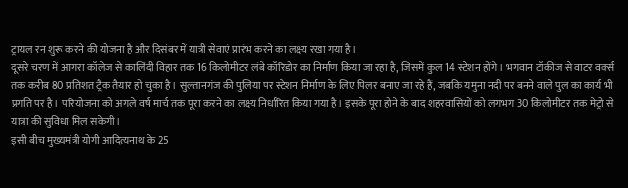ट्रायल रन शुरू करने की योजना है और दिसंबर में यात्री सेवाएं प्रारंभ करने का लक्ष्य रखा गया है।
दूसरे चरण में आगरा कॉलेज से कालिंदी विहार तक 16 किलोमीटर लंबे कॉरिडोर का निर्माण किया जा रहा है, जिसमें कुल 14 स्टेशन होंगे। भगवान टॉकीज से वाटर वर्क्स तक करीब 80 प्रतिशत ट्रैक तैयार हो चुका है। सुल्तानगंज की पुलिया पर स्टेशन निर्माण के लिए पिलर बनाए जा रहे हैं, जबकि यमुना नदी पर बनने वाले पुल का कार्य भी प्रगति पर है। परियोजना को अगले वर्ष मार्च तक पूरा करने का लक्ष्य निर्धारित किया गया है। इसके पूरा होने के बाद शहरवासियों को लगभग 30 किलोमीटर तक मेट्रो से यात्रा की सुविधा मिल सकेगी।
इसी बीच मुख्यमंत्री योगी आदित्यनाथ के 25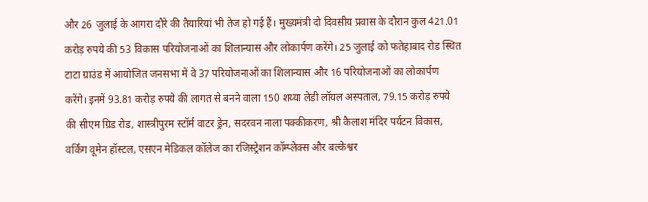और 26 जुलाई के आगरा दौरे की तैयारियां भी तेज हो गई हैं। मुख्यमंत्री दो दिवसीय प्रवास के दौरान कुल 421.01 करोड़ रुपये की 53 विकास परियोजनाओं का शिलान्यास और लोकार्पण करेंगे। 25 जुलाई को फतेहाबाद रोड स्थित टाटा ग्राउंड में आयोजित जनसभा में वे 37 परियोजनाओं का शिलान्यास और 16 परियोजनाओं का लोकार्पण करेंगे। इनमें 93.81 करोड़ रुपये की लागत से बनने वाला 150 शय्या लेडी लॉयल अस्पताल, 79.15 करोड़ रुपये की सीएम ग्रिड रोड, शास्त्रीपुरम स्टॉर्म वाटर ड्रेन, सदरवन नाला पक्कीकरण, श्री कैलाश मंदिर पर्यटन विकास, वर्किंग वूमेन हॉस्टल, एसएन मेडिकल कॉलेज का रजिस्ट्रेशन कॉम्प्लेक्स और बल्केश्वर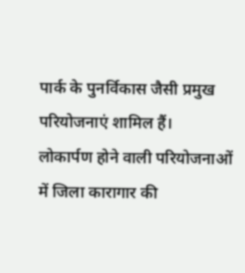पार्क के पुनर्विकास जैसी प्रमुख परियोजनाएं शामिल हैं।
लोकार्पण होने वाली परियोजनाओं में जिला कारागार की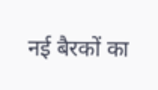नई बैरकों का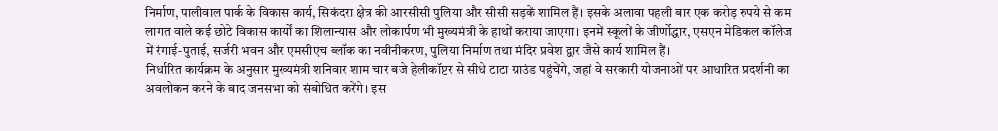निर्माण, पालीवाल पार्क के विकास कार्य, सिकंदरा क्षेत्र की आरसीसी पुलिया और सीसी सड़कें शामिल हैं। इसके अलावा पहली बार एक करोड़ रुपये से कम लागत वाले कई छोटे विकास कार्यों का शिलान्यास और लोकार्पण भी मुख्यमंत्री के हाथों कराया जाएगा। इनमें स्कूलों के जीर्णोद्धार, एसएन मेडिकल कॉलेज में रंगाई-पुताई, सर्जरी भवन और एमसीएच ब्लॉक का नवीनीकरण, पुलिया निर्माण तथा मंदिर प्रवेश द्वार जैसे कार्य शामिल हैं।
निर्धारित कार्यक्रम के अनुसार मुख्यमंत्री शनिवार शाम चार बजे हेलीकॉप्टर से सीधे टाटा ग्राउंड पहुंचेंगे, जहां वे सरकारी योजनाओं पर आधारित प्रदर्शनी का अवलोकन करने के बाद जनसभा को संबोधित करेंगे। इस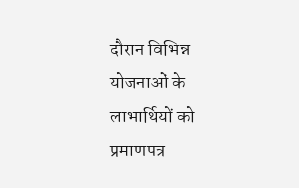दौरान विभिन्न योजनाओं के लाभार्थियों को प्रमाणपत्र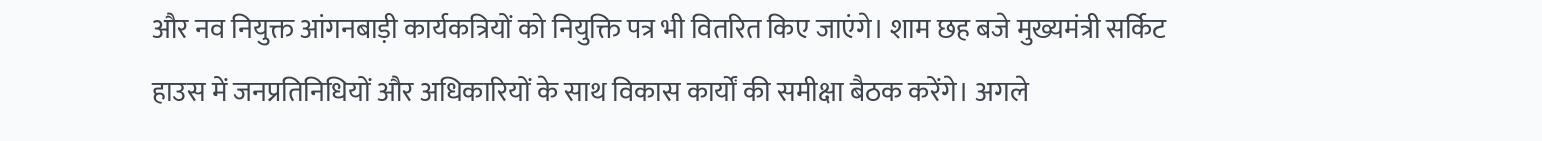और नव नियुक्त आंगनबाड़ी कार्यकत्रियों को नियुक्ति पत्र भी वितरित किए जाएंगे। शाम छह बजे मुख्यमंत्री सर्किट हाउस में जनप्रतिनिधियों और अधिकारियों के साथ विकास कार्यों की समीक्षा बैठक करेंगे। अगले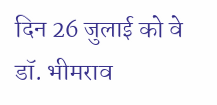दिन 26 जुलाई को वे डॉ. भीमराव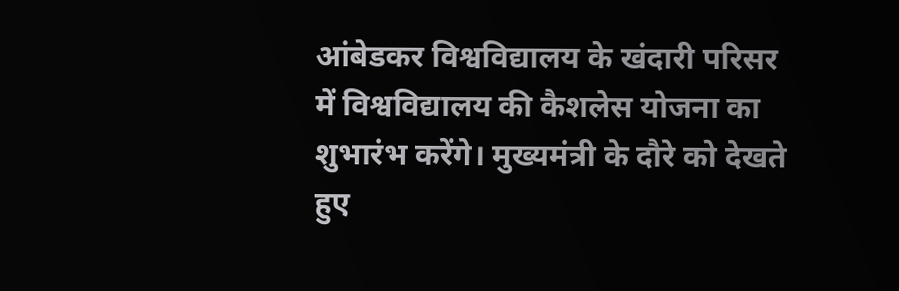आंबेडकर विश्वविद्यालय के खंदारी परिसर में विश्वविद्यालय की कैशलेस योजना का शुभारंभ करेंगे। मुख्यमंत्री के दौरे को देखते हुए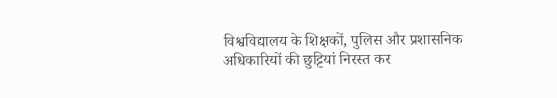विश्वविद्यालय के शिक्षकों, पुलिस और प्रशासनिक अधिकारियों की छुट्टियां निरस्त कर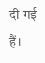दी गई हैं।